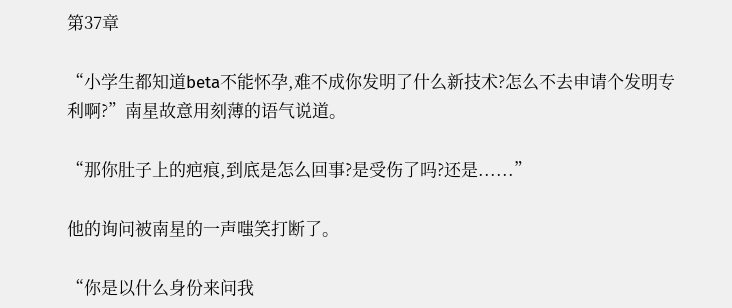第37章

“小学生都知道beta不能怀孕,难不成你发明了什么新技术?怎么不去申请个发明专利啊?”南星故意用刻薄的语气说道。

“那你肚子上的疤痕,到底是怎么回事?是受伤了吗?还是......”

他的询问被南星的一声嗤笑打断了。

“你是以什么身份来问我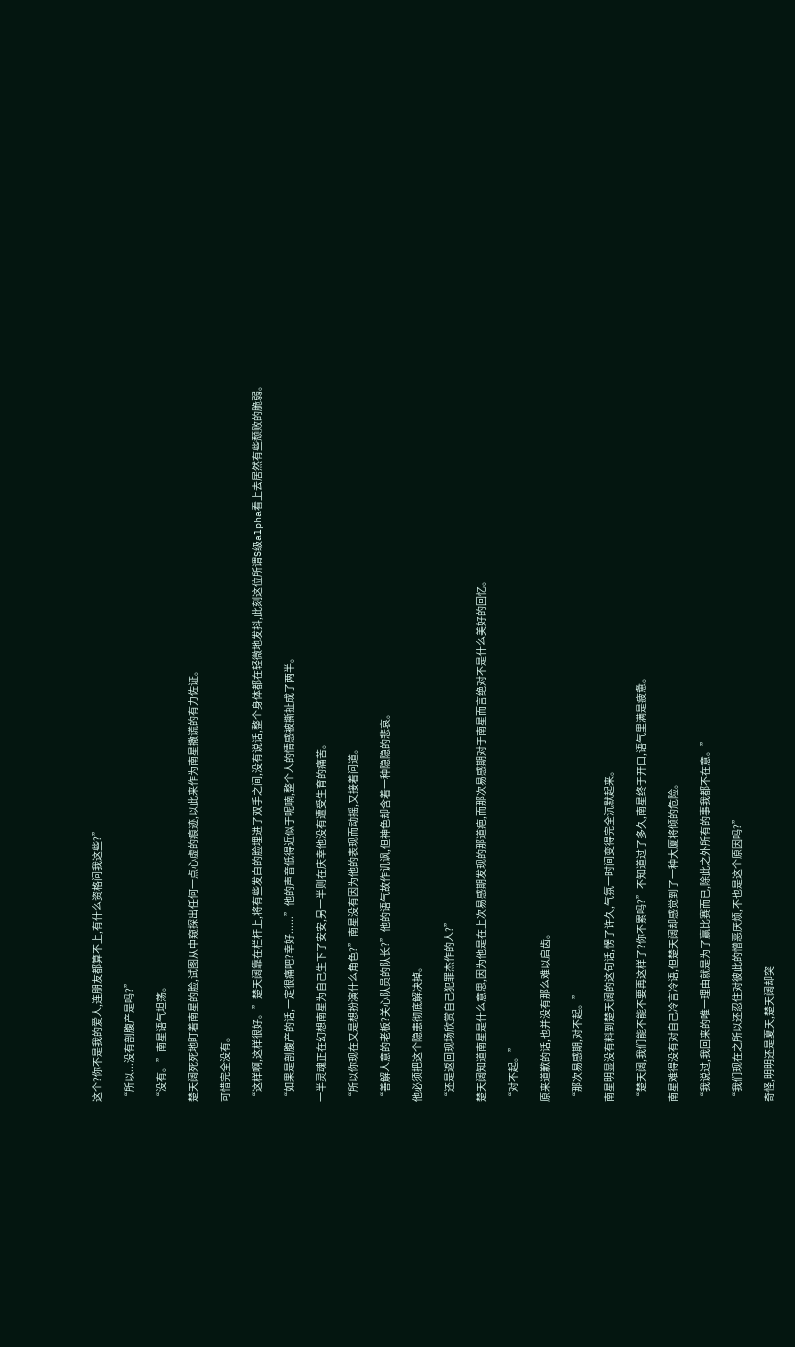这个?你不是我的爱人,连朋友都算不上,有什么资格问我这些?”

“所以...没有剖腹产是吗?”

“没有。”南星语气坦荡。

楚天阔死死地盯着南星的脸,试图从中窥探出任何一点心虚的痕迹,以此来作为南星撒谎的有力佐证。

可惜完全没有。

“这样啊,这样很好。”楚天阔靠在栏杆上,将有些发白的脸埋进了双手之间,没有说话,整个身体都在轻微地发抖,此刻这位所谓S级alpha看上去居然有些颓败的脆弱。

“如果是剖腹产的话,一定很痛吧?幸好......”他的声音低得近似于呢喃,整个人的情感被撕扯成了两半。

一半灵魂正在幻想南星为自己生下了安安,另一半则在庆幸他没有遭受生育的痛苦。

“所以你现在又是想扮演什么角色?”南星没有因为他的表现而动摇,又接着问道。

“善解人意的老板?关心队员的队长?”他的语气故作讥讽,但神色却含着一种隐隐的悲哀。

他必须把这个隐患彻底解决掉。

“还是返回现场欣赏自己犯罪杰作的人?”

楚天阔知道南星是什么意思,因为他是在上次易感期发现的那道疤,而那次易感期对于南星而言绝对不是什么美好的回忆。

“对不起。”

原来道歉的话,也并没有那么难以启齿。

“那次易感期,对不起。”

南星明显没有料到楚天阔的这句话,愣了许久,气氛一时间变得完全沉默起来。

“楚天阔,我们能不能不要再这样了?你不累吗?”不知道过了多久,南星终于开口,语气里满是疲惫。

南星难得没有对自己冷言冷语,但楚天阔却感觉到了一种大厦将倾的危险。

“我说过,我回来的唯一理由就是为了赢比赛而已,除此之外所有的事我都不在意。”

“我们现在之所以还忍住对彼此的憎恶厌烦,不也是这个原因吗?”

奇怪,明明还是夏天,楚天阔却突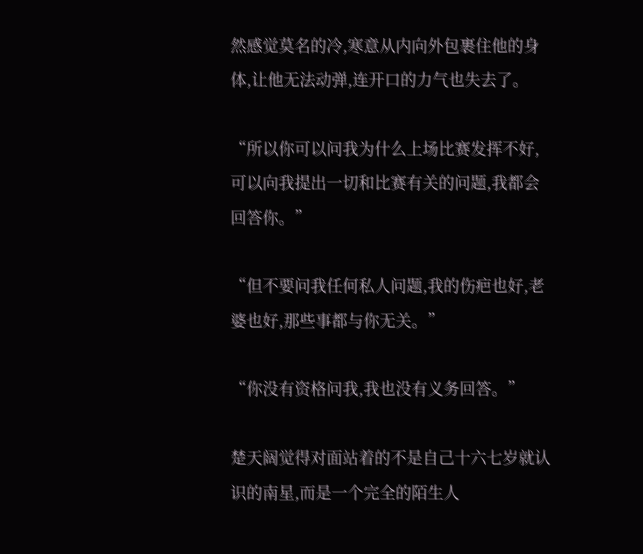然感觉莫名的冷,寒意从内向外包裹住他的身体,让他无法动弹,连开口的力气也失去了。

“所以你可以问我为什么上场比赛发挥不好,可以向我提出一切和比赛有关的问题,我都会回答你。”

“但不要问我任何私人问题,我的伤疤也好,老婆也好,那些事都与你无关。”

“你没有资格问我,我也没有义务回答。”

楚天阔觉得对面站着的不是自己十六七岁就认识的南星,而是一个完全的陌生人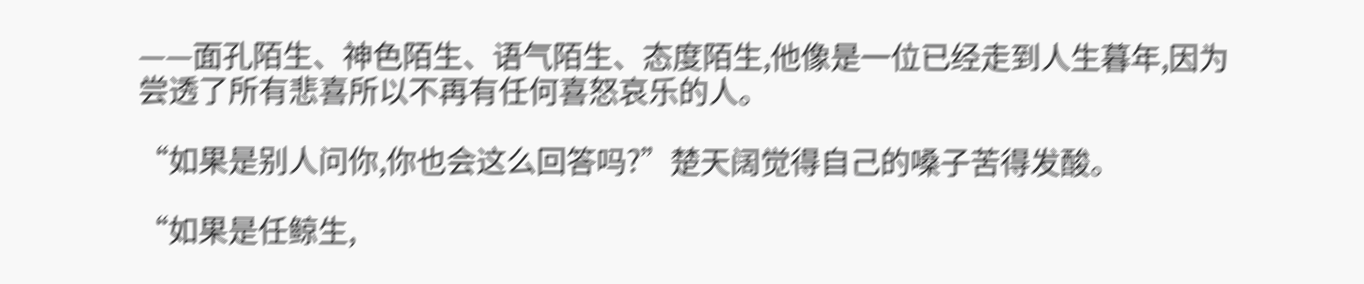——面孔陌生、神色陌生、语气陌生、态度陌生,他像是一位已经走到人生暮年,因为尝透了所有悲喜所以不再有任何喜怒哀乐的人。

“如果是别人问你,你也会这么回答吗?”楚天阔觉得自己的嗓子苦得发酸。

“如果是任鲸生,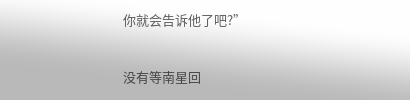你就会告诉他了吧?”

没有等南星回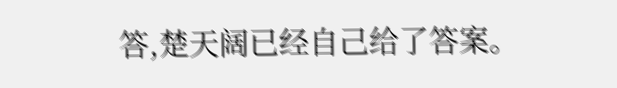答,楚天阔已经自己给了答案。